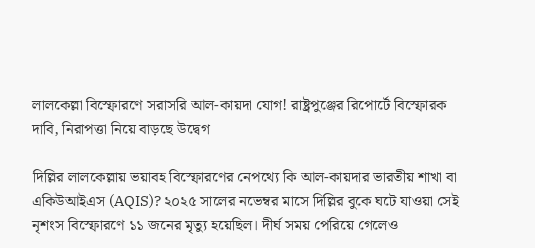লালকেল্লা বিস্ফোরণে সরাসরি আল-কায়দা যোগ! রাষ্ট্রপুঞ্জের রিপোর্টে বিস্ফোরক দাবি, নিরাপত্তা নিয়ে বাড়ছে উদ্বেগ

দিল্লির লালকেল্লায় ভয়াবহ বিস্ফোরণের নেপথ্যে কি আল-কায়দার ভারতীয় শাখা বা একিউআইএস (AQIS)? ২০২৫ সালের নভেম্বর মাসে দিল্লির বুকে ঘটে যাওয়া সেই নৃশংস বিস্ফোরণে ১১ জনের মৃত্যু হয়েছিল। দীর্ঘ সময় পেরিয়ে গেলেও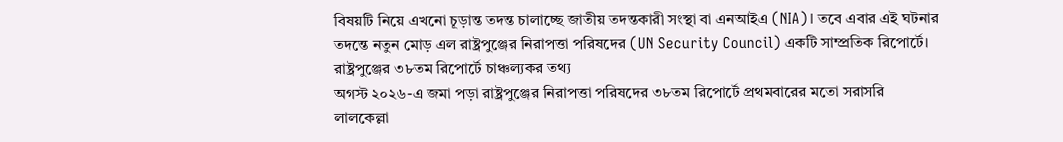বিষয়টি নিয়ে এখনো চূড়ান্ত তদন্ত চালাচ্ছে জাতীয় তদন্তকারী সংস্থা বা এনআইএ (NIA)। তবে এবার এই ঘটনার তদন্তে নতুন মোড় এল রাষ্ট্রপুঞ্জের নিরাপত্তা পরিষদের (UN Security Council) একটি সাম্প্রতিক রিপোর্টে।
রাষ্ট্রপুঞ্জের ৩৮তম রিপোর্টে চাঞ্চল্যকর তথ্য
অগস্ট ২০২৬-এ জমা পড়া রাষ্ট্রপুঞ্জের নিরাপত্তা পরিষদের ৩৮তম রিপোর্টে প্রথমবারের মতো সরাসরি লালকেল্লা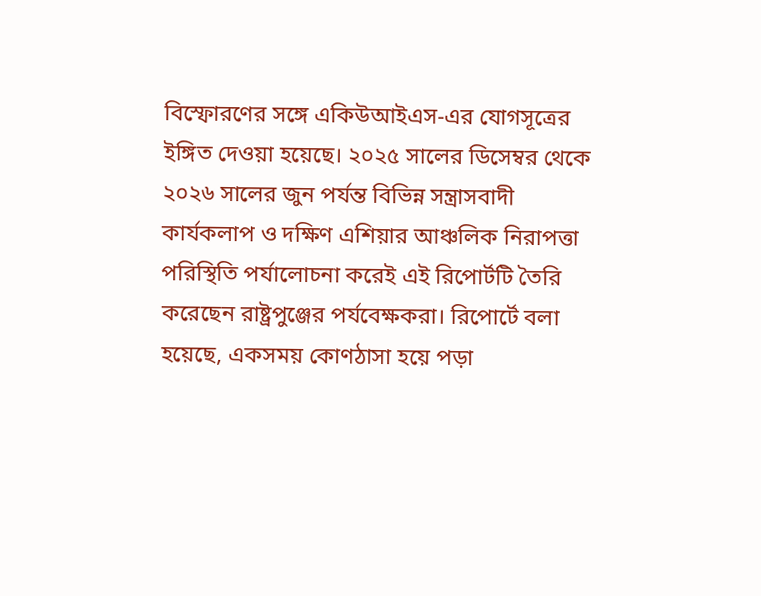বিস্ফোরণের সঙ্গে একিউআইএস-এর যোগসূত্রের ইঙ্গিত দেওয়া হয়েছে। ২০২৫ সালের ডিসেম্বর থেকে ২০২৬ সালের জুন পর্যন্ত বিভিন্ন সন্ত্রাসবাদী কার্যকলাপ ও দক্ষিণ এশিয়ার আঞ্চলিক নিরাপত্তা পরিস্থিতি পর্যালোচনা করেই এই রিপোর্টটি তৈরি করেছেন রাষ্ট্রপুঞ্জের পর্যবেক্ষকরা। রিপোর্টে বলা হয়েছে, একসময় কোণঠাসা হয়ে পড়া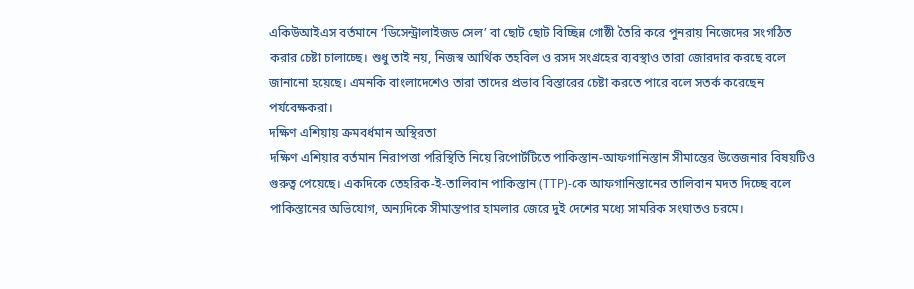একিউআইএস বর্তমানে ‘ডিসেন্ট্রালাইজড সেল’ বা ছোট ছোট বিচ্ছিন্ন গোষ্ঠী তৈরি করে পুনরায় নিজেদের সংগঠিত করার চেষ্টা চালাচ্ছে। শুধু তাই নয়, নিজস্ব আর্থিক তহবিল ও রসদ সংগ্রহের ব্যবস্থাও তারা জোরদার করছে বলে জানানো হয়েছে। এমনকি বাংলাদেশেও তারা তাদের প্রভাব বিস্তারের চেষ্টা করতে পারে বলে সতর্ক করেছেন পর্যবেক্ষকরা।
দক্ষিণ এশিয়ায় ক্রমবর্ধমান অস্থিরতা
দক্ষিণ এশিয়ার বর্তমান নিরাপত্তা পরিস্থিতি নিয়ে রিপোর্টটিতে পাকিস্তান-আফগানিস্তান সীমান্তের উত্তেজনার বিষয়টিও গুরুত্ব পেয়েছে। একদিকে তেহরিক-ই-তালিবান পাকিস্তান (TTP)-কে আফগানিস্তানের তালিবান মদত দিচ্ছে বলে পাকিস্তানের অভিযোগ, অন্যদিকে সীমান্তপার হামলার জেরে দুই দেশের মধ্যে সামরিক সংঘাতও চরমে।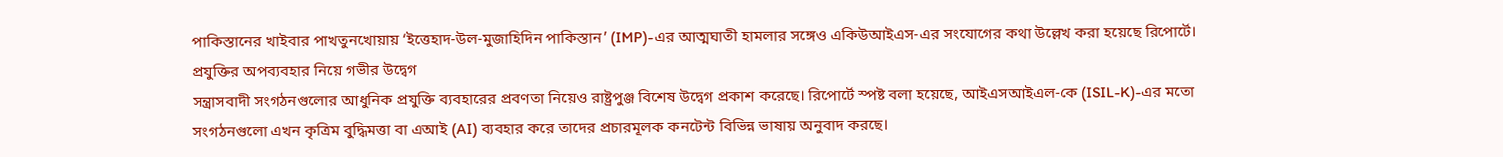পাকিস্তানের খাইবার পাখতুনখোয়ায় ‘ইত্তেহাদ-উল-মুজাহিদিন পাকিস্তান’ (IMP)-এর আত্মঘাতী হামলার সঙ্গেও একিউআইএস-এর সংযোগের কথা উল্লেখ করা হয়েছে রিপোর্টে।
প্রযুক্তির অপব্যবহার নিয়ে গভীর উদ্বেগ
সন্ত্রাসবাদী সংগঠনগুলোর আধুনিক প্রযুক্তি ব্যবহারের প্রবণতা নিয়েও রাষ্ট্রপুঞ্জ বিশেষ উদ্বেগ প্রকাশ করেছে। রিপোর্টে স্পষ্ট বলা হয়েছে, আইএসআইএল-কে (ISIL-K)-এর মতো সংগঠনগুলো এখন কৃত্রিম বুদ্ধিমত্তা বা এআই (AI) ব্যবহার করে তাদের প্রচারমূলক কনটেন্ট বিভিন্ন ভাষায় অনুবাদ করছে।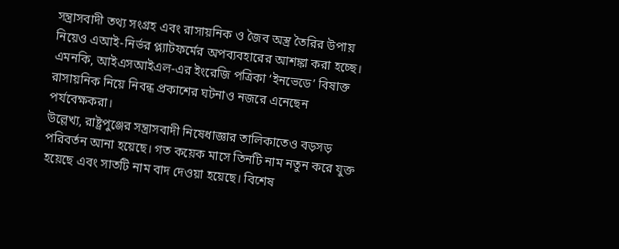সন্ত্রাসবাদী তথ্য সংগ্রহ এবং রাসায়নিক ও জৈব অস্ত্র তৈরির উপায় নিয়েও এআই-নির্ভর প্ল্যাটফর্মের অপব্যবহারের আশঙ্কা করা হচ্ছে। এমনকি, আইএসআইএল-এর ইংরেজি পত্রিকা ‘ইনভেডে’ বিষাক্ত রাসায়নিক নিয়ে নিবন্ধ প্রকাশের ঘটনাও নজরে এনেছেন পর্যবেক্ষকরা।
উল্লেখ্য, রাষ্ট্রপুঞ্জের সন্ত্রাসবাদী নিষেধাজ্ঞার তালিকাতেও বড়সড় পরিবর্তন আনা হয়েছে। গত কয়েক মাসে তিনটি নাম নতুন করে যুক্ত হয়েছে এবং সাতটি নাম বাদ দেওয়া হয়েছে। বিশেষ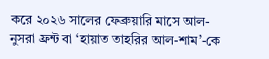করে ২০২৬ সালের ফেব্রুয়ারি মাসে আল-নুসরা ফ্রন্ট বা ‘হায়াত তাহরির আল-শাম’-কে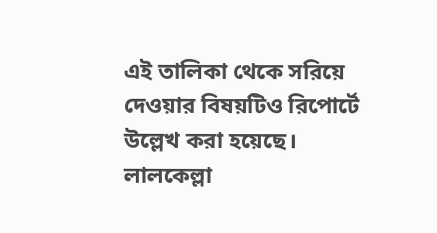এই তালিকা থেকে সরিয়ে দেওয়ার বিষয়টিও রিপোর্টে উল্লেখ করা হয়েছে। লালকেল্লা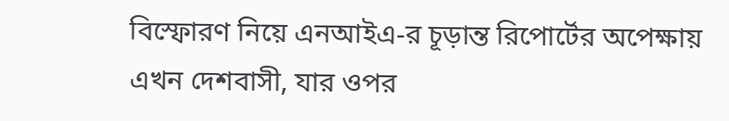বিস্ফোরণ নিয়ে এনআইএ-র চূড়ান্ত রিপোর্টের অপেক্ষায় এখন দেশবাসী, যার ওপর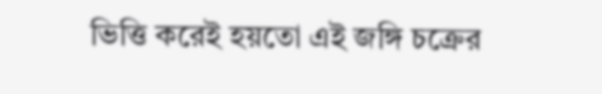ভিত্তি করেই হয়তো এই জঙ্গি চক্রের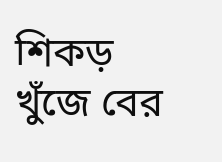শিকড় খুঁজে বের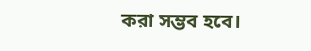করা সম্ভব হবে।